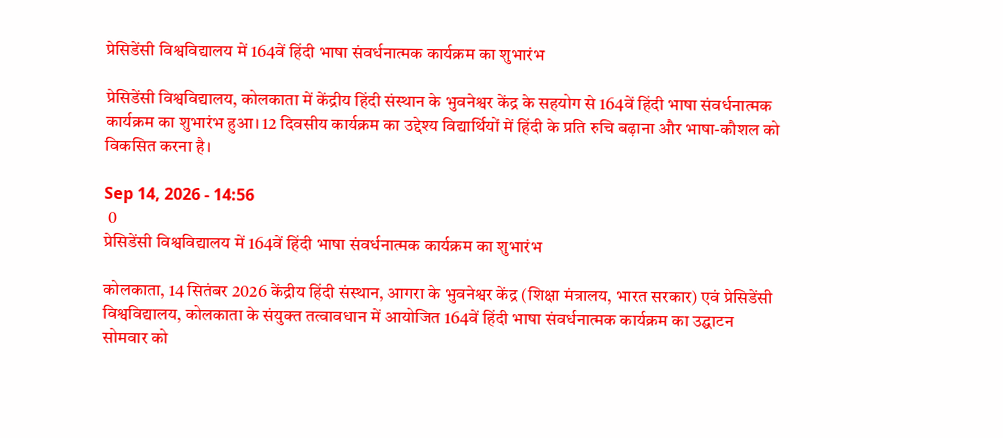प्रेसिडेंसी विश्वविद्यालय में 164वें हिंदी भाषा संवर्धनात्मक कार्यक्रम का शुभारंभ

प्रेसिडेंसी विश्वविद्यालय, कोलकाता में केंद्रीय हिंदी संस्थान के भुवनेश्वर केंद्र के सहयोग से 164वें हिंदी भाषा संवर्धनात्मक कार्यक्रम का शुभारंभ हुआ। 12 दिवसीय कार्यक्रम का उद्देश्य विद्यार्थियों में हिंदी के प्रति रुचि बढ़ाना और भाषा-कौशल को विकसित करना है।

Sep 14, 2026 - 14:56
 0
प्रेसिडेंसी विश्वविद्यालय में 164वें हिंदी भाषा संवर्धनात्मक कार्यक्रम का शुभारंभ

कोलकाता, 14 सितंबर 2026 केंद्रीय हिंदी संस्थान, आगरा के भुवनेश्वर केंद्र (शिक्षा मंत्रालय, भारत सरकार) एवं प्रेसिडेंसी विश्वविद्यालय, कोलकाता के संयुक्त तत्वावधान में आयोजित 164वें हिंदी भाषा संवर्धनात्मक कार्यक्रम का उद्घाटन सोमवार को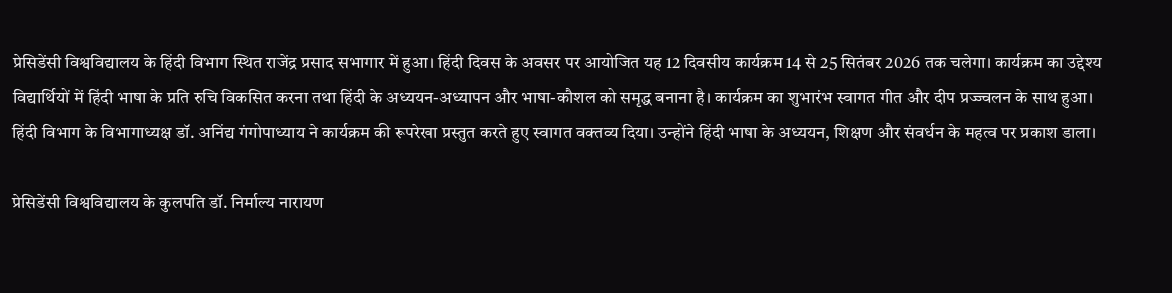प्रेसिडेंसी विश्वविद्यालय के हिंदी विभाग स्थित राजेंद्र प्रसाद सभागार में हुआ। हिंदी दिवस के अवसर पर आयोजित यह 12 दिवसीय कार्यक्रम 14 से 25 सितंबर 2026 तक चलेगा। कार्यक्रम का उद्देश्य विद्यार्थियों में हिंदी भाषा के प्रति रुचि विकसित करना तथा हिंदी के अध्ययन-अध्यापन और भाषा-कौशल को समृद्ध बनाना है। कार्यक्रम का शुभारंभ स्वागत गीत और दीप प्रज्ज्वलन के साथ हुआ। हिंदी विभाग के विभागाध्यक्ष डॉ. अनिंद्य गंगोपाध्याय ने कार्यक्रम की रूपरेखा प्रस्तुत करते हुए स्वागत वक्तव्य दिया। उन्होंने हिंदी भाषा के अध्ययन, शिक्षण और संवर्धन के महत्व पर प्रकाश डाला।

प्रेसिडेंसी विश्वविद्यालय के कुलपति डॉ. निर्माल्य नारायण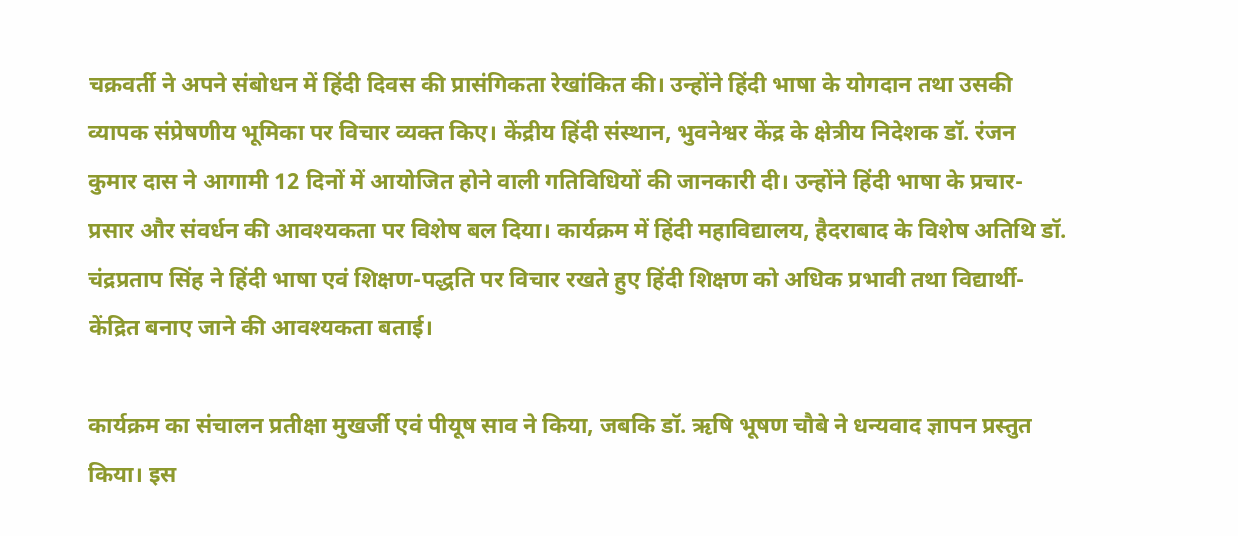चक्रवर्ती ने अपने संबोधन में हिंदी दिवस की प्रासंगिकता रेखांकित की। उन्होंने हिंदी भाषा के योगदान तथा उसकी व्यापक संप्रेषणीय भूमिका पर विचार व्यक्त किए। केंद्रीय हिंदी संस्थान, भुवनेश्वर केंद्र के क्षेत्रीय निदेशक डॉ. रंजन कुमार दास ने आगामी 12 दिनों में आयोजित होने वाली गतिविधियों की जानकारी दी। उन्होंने हिंदी भाषा के प्रचार-प्रसार और संवर्धन की आवश्यकता पर विशेष बल दिया। कार्यक्रम में हिंदी महाविद्यालय, हैदराबाद के विशेष अतिथि डॉ. चंद्रप्रताप सिंह ने हिंदी भाषा एवं शिक्षण-पद्धति पर विचार रखते हुए हिंदी शिक्षण को अधिक प्रभावी तथा विद्यार्थी-केंद्रित बनाए जाने की आवश्यकता बताई।

कार्यक्रम का संचालन प्रतीक्षा मुखर्जी एवं पीयूष साव ने किया, जबकि डॉ. ऋषि भूषण चौबे ने धन्यवाद ज्ञापन प्रस्तुत किया। इस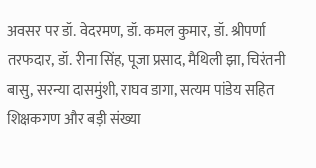अवसर पर डॉ. वेदरमण, डॉ. कमल कुमार, डॉ. श्रीपर्णा तरफदार, डॉ. रीना सिंह, पूजा प्रसाद, मैथिली झा, चिरंतनी बासु, सरन्या दासमुंशी, राघव डागा, सत्यम पांडेय सहित शिक्षकगण और बड़ी संख्या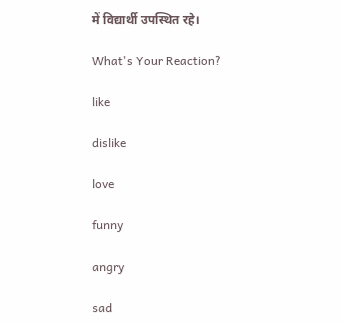में विद्यार्थी उपस्थित रहे।

What's Your Reaction?

like

dislike

love

funny

angry

sad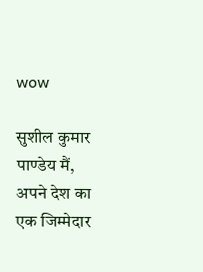wow

सुशील कुमार पाण्डेय मैं, अपने देश का एक जिम्मेदार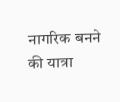नागरिक बनने की यात्रा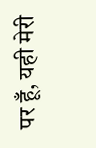पर हूँ, यही मेरी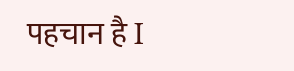पहचान है I